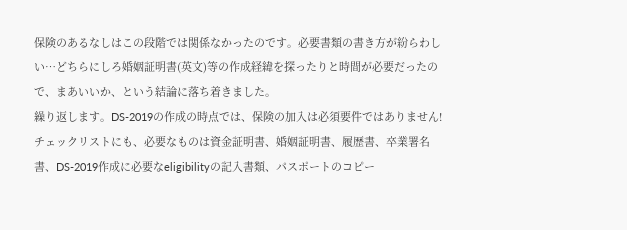保険のあるなしはこの段階では関係なかったのです。必要書類の書き方が紛らわしい…どちらにしろ婚姻証明書(英文)等の作成経緯を探ったりと時間が必要だったので、まあいいか、という結論に落ち着きました。
繰り返します。DS-2019の作成の時点では、保険の加入は必須要件ではありません!チェックリストにも、必要なものは資金証明書、婚姻証明書、履歴書、卒業署名書、DS-2019作成に必要なeligibilityの記入書類、パスポートのコピー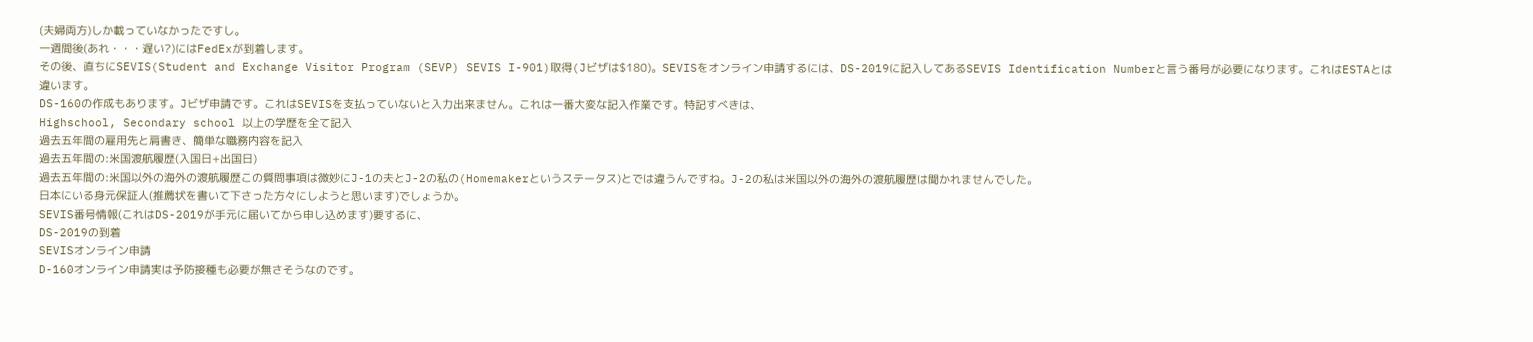(夫婦両方)しか載っていなかったですし。
一週間後(あれ・・・遅い?)にはFedExが到着します。
その後、直ちにSEVIS(Student and Exchange Visitor Program (SEVP) SEVIS I-901)取得(Jビザは$180)。SEVISをオンライン申請するには、DS-2019に記入してあるSEVIS Identification Numberと言う番号が必要になります。これはESTAとは違います。
DS-160の作成もあります。Jビザ申請です。これはSEVISを支払っていないと入力出来ません。これは一番大変な記入作業です。特記すべきは、
Highschool, Secondary school 以上の学歴を全て記入
過去五年間の雇用先と肩書き、簡単な職務内容を記入
過去五年間の:米国渡航履歴(入国日+出国日)
過去五年間の:米国以外の海外の渡航履歴この質問事項は微妙にJ-1の夫とJ-2の私の(Homemakerというステータス)とでは違うんですね。J-2の私は米国以外の海外の渡航履歴は聞かれませんでした。
日本にいる身元保証人(推薦状を書いて下さった方々にしようと思います)でしょうか。
SEVIS番号情報(これはDS-2019が手元に届いてから申し込めます)要するに、
DS-2019の到着
SEVISオンライン申請
D-160オンライン申請実は予防接種も必要が無さそうなのです。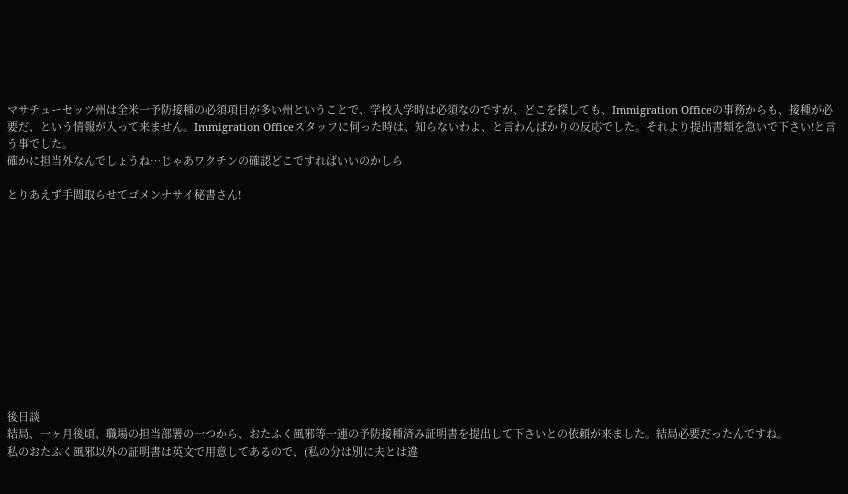マサチューセッツ州は全米一予防接種の必須項目が多い州ということで、学校入学時は必須なのですが、どこを探しても、Immigration Officeの事務からも、接種が必要だ、という情報が入って来ません。Immigration Officeスタッフに伺った時は、知らないわよ、と言わんばかりの反応でした。それより提出書類を急いで下さい!と言う事でした。
確かに担当外なんでしょうね…じゃあワクチンの確認どこですればいいのかしら

とりあえず手間取らせてゴメンナサイ秘書さん!












後日談
結局、一ヶ月後頃、職場の担当部署の一つから、おたふく風邪等一連の予防接種済み証明書を提出して下さいとの依頼が来ました。結局必要だったんですね。
私のおたふく風邪以外の証明書は英文で用意してあるので、(私の分は別に夫とは違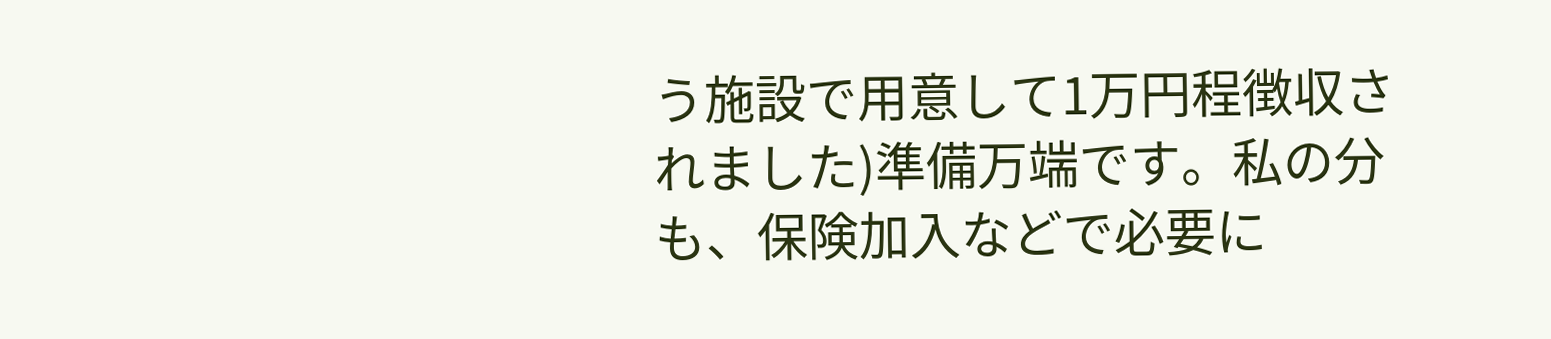う施設で用意して1万円程徴収されました)準備万端です。私の分も、保険加入などで必要に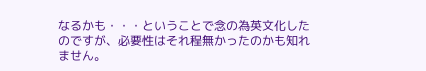なるかも・・・ということで念の為英文化したのですが、必要性はそれ程無かったのかも知れません。